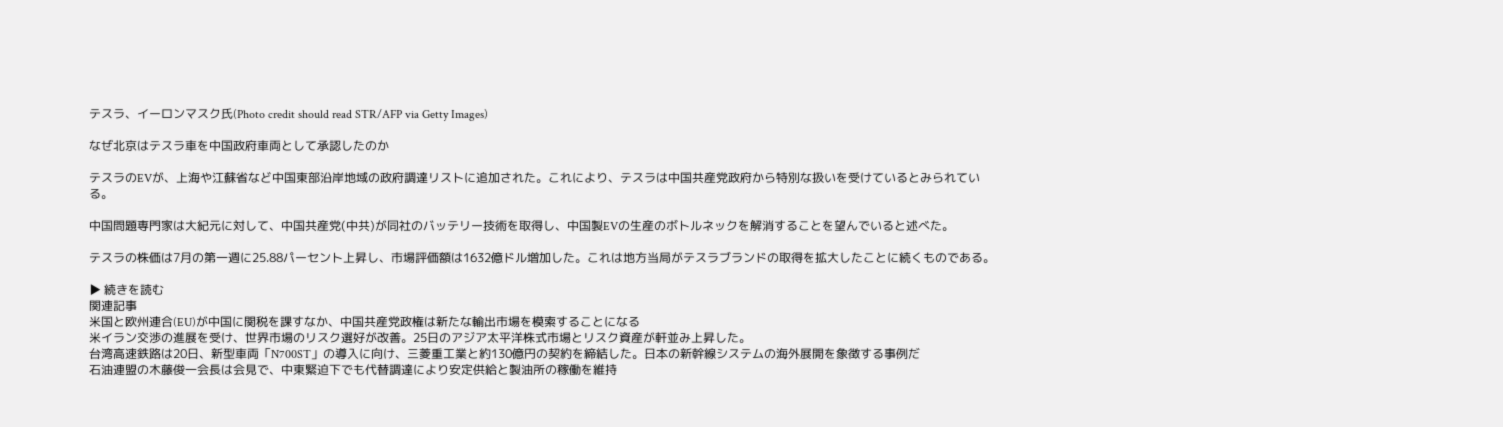テスラ、イーロンマスク氏(Photo credit should read STR/AFP via Getty Images)

なぜ北京はテスラ車を中国政府車両として承認したのか

テスラのEVが、上海や江蘇省など中国東部沿岸地域の政府調達リストに追加された。これにより、テスラは中国共産党政府から特別な扱いを受けているとみられている。

中国問題専門家は大紀元に対して、中国共産党(中共)が同社のバッテリー技術を取得し、中国製EVの生産のボトルネックを解消することを望んでいると述べた。

テスラの株価は7月の第一週に25.88パーセント上昇し、市場評価額は1632億ドル増加した。これは地方当局がテスラブランドの取得を拡大したことに続くものである。

▶ 続きを読む
関連記事
米国と欧州連合(EU)が中国に関税を課すなか、中国共産党政権は新たな輸出市場を模索することになる
米イラン交渉の進展を受け、世界市場のリスク選好が改善。25日のアジア太平洋株式市場とリスク資産が軒並み上昇した。
台湾高速鉄路は20日、新型車両「N700ST」の導入に向け、三菱重工業と約130億円の契約を締結した。日本の新幹線システムの海外展開を象徴する事例だ
石油連盟の木藤俊一会長は会見で、中東緊迫下でも代替調達により安定供給と製油所の稼働を維持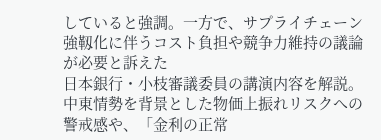していると強調。一方で、サプライチェーン強靱化に伴うコスト負担や競争力維持の議論が必要と訴えた
日本銀行・小枝審議委員の講演内容を解説。中東情勢を背景とした物価上振れリスクへの警戒感や、「金利の正常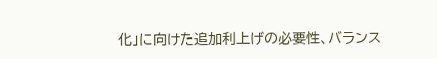化」に向けた追加利上げの必要性、バランス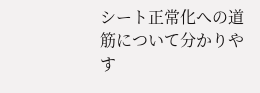シート正常化への道筋について分かりやす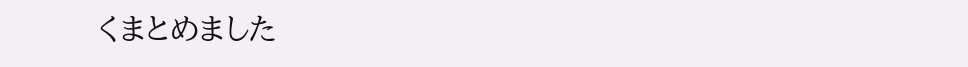くまとめました